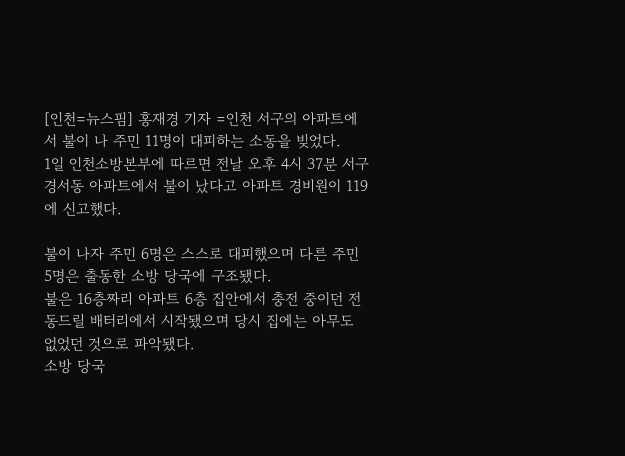[인천=뉴스핌] 홍재경 기자 =인천 서구의 아파트에서 불이 나 주민 11명이 대피하는 소동을 빚었다.
1일 인천소방본부에 따르면 전날 오후 4시 37분 서구 경서동 아파트에서 불이 났다고 아파트 경비원이 119에 신고했다.

불이 나자 주민 6명은 스스로 대피했으며 다른 주민 5명은 출동한 소방 당국에 구조됐다.
불은 16층짜리 아파트 6층 집안에서 충전 중이던 전동드릴 배터리에서 시작됐으며 당시 집에는 아무도 없었던 것으로 파악됐다.
소방 당국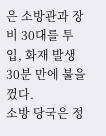은 소방관과 장비 30대를 투입, 화재 발생 30분 만에 불을 껐다.
소방 당국은 정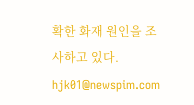확한 화재 원인을 조사하고 있다.
hjk01@newspim.com